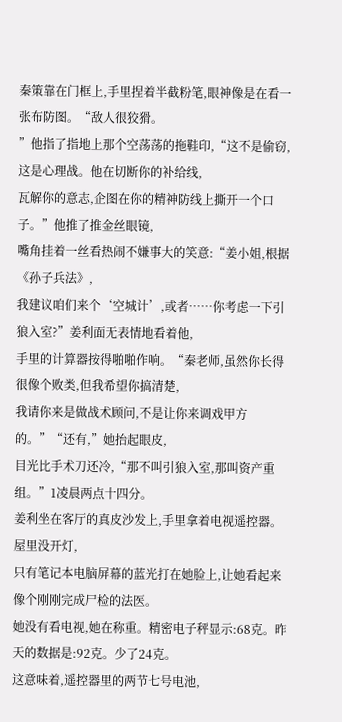秦策靠在门框上,手里捏着半截粉笔,眼神像是在看一张布防图。“敌人很狡猾。
”他指了指地上那个空荡荡的拖鞋印,“这不是偷窃,这是心理战。他在切断你的补给线,
瓦解你的意志,企图在你的精神防线上撕开一个口子。”他推了推金丝眼镜,
嘴角挂着一丝看热闹不嫌事大的笑意:“姜小姐,根据《孙子兵法》,
我建议咱们来个‘空城计’,或者……你考虑一下引狼入室?”姜利面无表情地看着他,
手里的计算器按得啪啪作响。“秦老师,虽然你长得很像个败类,但我希望你搞清楚,
我请你来是做战术顾问,不是让你来调戏甲方的。”“还有,”她抬起眼皮,
目光比手术刀还冷,“那不叫引狼入室,那叫资产重组。”1凌晨两点十四分。
姜利坐在客厅的真皮沙发上,手里拿着电视遥控器。屋里没开灯,
只有笔记本电脑屏幕的蓝光打在她脸上,让她看起来像个刚刚完成尸检的法医。
她没有看电视,她在称重。精密电子秤显示:68克。昨天的数据是:92克。少了24克。
这意味着,遥控器里的两节七号电池,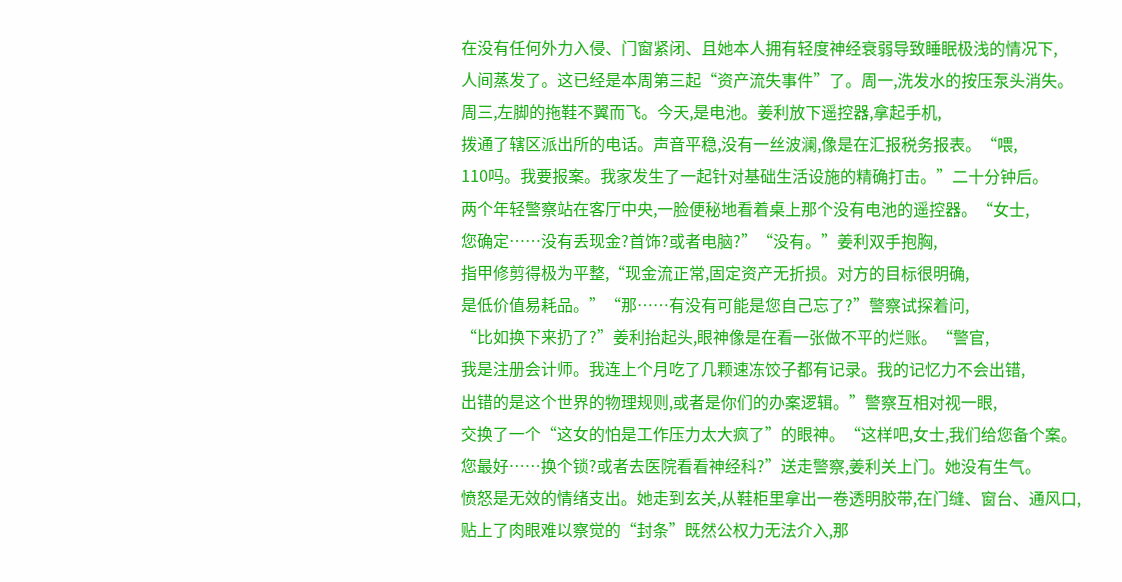在没有任何外力入侵、门窗紧闭、且她本人拥有轻度神经衰弱导致睡眠极浅的情况下,
人间蒸发了。这已经是本周第三起“资产流失事件”了。周一,洗发水的按压泵头消失。
周三,左脚的拖鞋不翼而飞。今天,是电池。姜利放下遥控器,拿起手机,
拨通了辖区派出所的电话。声音平稳,没有一丝波澜,像是在汇报税务报表。“喂,
110吗。我要报案。我家发生了一起针对基础生活设施的精确打击。”二十分钟后。
两个年轻警察站在客厅中央,一脸便秘地看着桌上那个没有电池的遥控器。“女士,
您确定……没有丢现金?首饰?或者电脑?”“没有。”姜利双手抱胸,
指甲修剪得极为平整,“现金流正常,固定资产无折损。对方的目标很明确,
是低价值易耗品。”“那……有没有可能是您自己忘了?”警察试探着问,
“比如换下来扔了?”姜利抬起头,眼神像是在看一张做不平的烂账。“警官,
我是注册会计师。我连上个月吃了几颗速冻饺子都有记录。我的记忆力不会出错,
出错的是这个世界的物理规则,或者是你们的办案逻辑。”警察互相对视一眼,
交换了一个“这女的怕是工作压力太大疯了”的眼神。“这样吧,女士,我们给您备个案。
您最好……换个锁?或者去医院看看神经科?”送走警察,姜利关上门。她没有生气。
愤怒是无效的情绪支出。她走到玄关,从鞋柜里拿出一卷透明胶带,在门缝、窗台、通风口,
贴上了肉眼难以察觉的“封条”既然公权力无法介入,那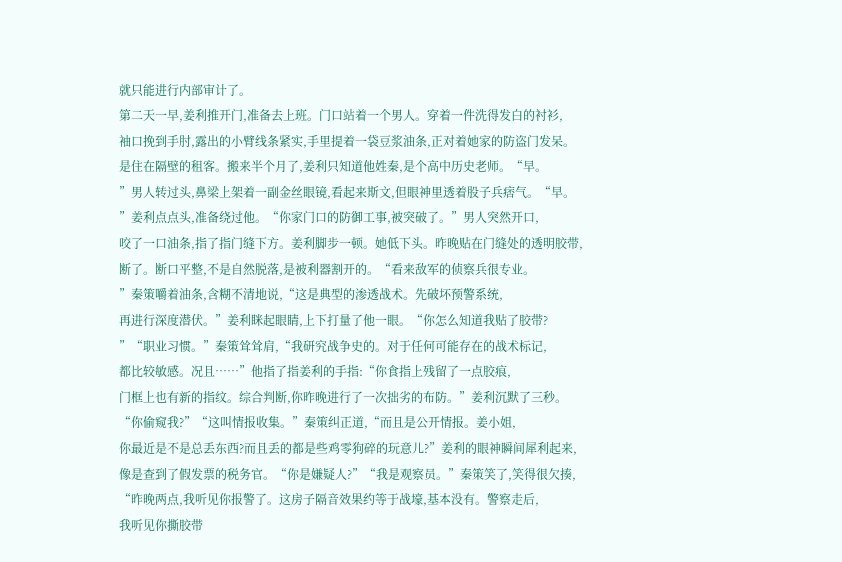就只能进行内部审计了。
第二天一早,姜利推开门,准备去上班。门口站着一个男人。穿着一件洗得发白的衬衫,
袖口挽到手肘,露出的小臂线条紧实,手里提着一袋豆浆油条,正对着她家的防盗门发呆。
是住在隔壁的租客。搬来半个月了,姜利只知道他姓秦,是个高中历史老师。“早。
”男人转过头,鼻梁上架着一副金丝眼镜,看起来斯文,但眼神里透着股子兵痞气。“早。
”姜利点点头,准备绕过他。“你家门口的防御工事,被突破了。”男人突然开口,
咬了一口油条,指了指门缝下方。姜利脚步一顿。她低下头。昨晚贴在门缝处的透明胶带,
断了。断口平整,不是自然脱落,是被利器割开的。“看来敌军的侦察兵很专业。
”秦策嚼着油条,含糊不清地说,“这是典型的渗透战术。先破坏预警系统,
再进行深度潜伏。”姜利眯起眼睛,上下打量了他一眼。“你怎么知道我贴了胶带?
”“职业习惯。”秦策耸耸肩,“我研究战争史的。对于任何可能存在的战术标记,
都比较敏感。况且……”他指了指姜利的手指:“你食指上残留了一点胶痕,
门框上也有新的指纹。综合判断,你昨晚进行了一次拙劣的布防。”姜利沉默了三秒。
“你偷窥我?”“这叫情报收集。”秦策纠正道,“而且是公开情报。姜小姐,
你最近是不是总丢东西?而且丢的都是些鸡零狗碎的玩意儿?”姜利的眼神瞬间犀利起来,
像是查到了假发票的税务官。“你是嫌疑人?”“我是观察员。”秦策笑了,笑得很欠揍,
“昨晚两点,我听见你报警了。这房子隔音效果约等于战壕,基本没有。警察走后,
我听见你撕胶带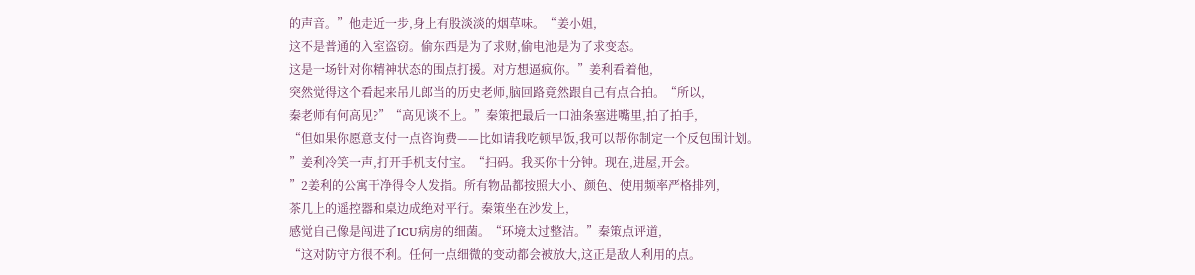的声音。”他走近一步,身上有股淡淡的烟草味。“姜小姐,
这不是普通的入室盗窃。偷东西是为了求财,偷电池是为了求变态。
这是一场针对你精神状态的围点打援。对方想逼疯你。”姜利看着他,
突然觉得这个看起来吊儿郎当的历史老师,脑回路竟然跟自己有点合拍。“所以,
秦老师有何高见?”“高见谈不上。”秦策把最后一口油条塞进嘴里,拍了拍手,
“但如果你愿意支付一点咨询费——比如请我吃顿早饭,我可以帮你制定一个反包围计划。
”姜利冷笑一声,打开手机支付宝。“扫码。我买你十分钟。现在,进屋,开会。
”2姜利的公寓干净得令人发指。所有物品都按照大小、颜色、使用频率严格排列,
茶几上的遥控器和桌边成绝对平行。秦策坐在沙发上,
感觉自己像是闯进了ICU病房的细菌。“环境太过整洁。”秦策点评道,
“这对防守方很不利。任何一点细微的变动都会被放大,这正是敌人利用的点。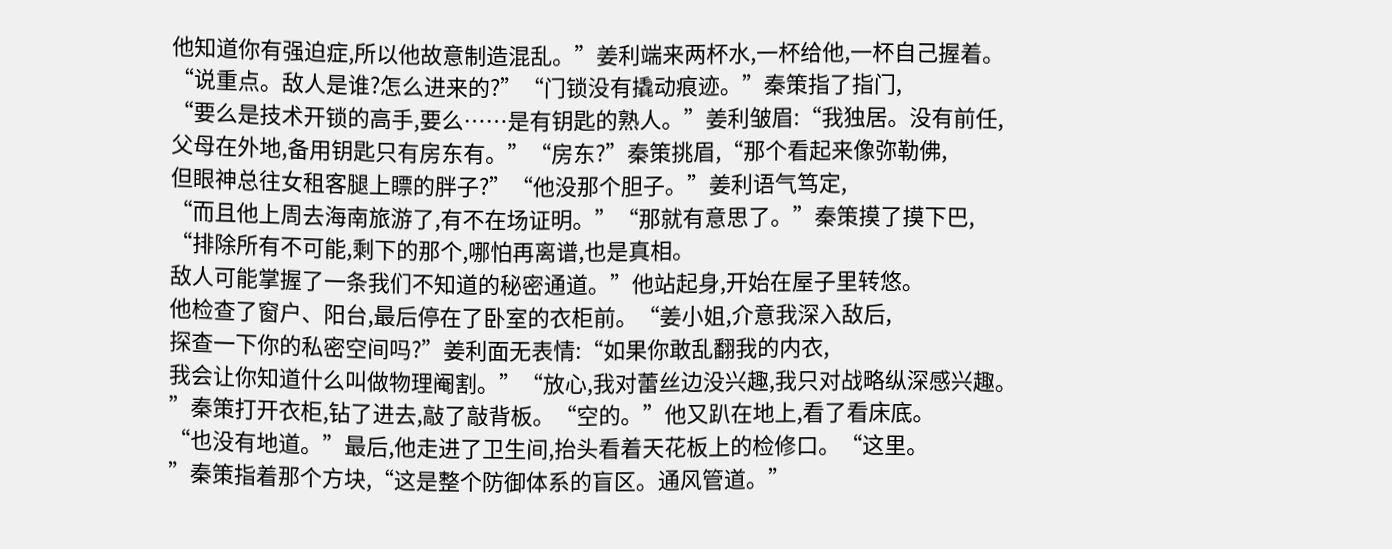他知道你有强迫症,所以他故意制造混乱。”姜利端来两杯水,一杯给他,一杯自己握着。
“说重点。敌人是谁?怎么进来的?”“门锁没有撬动痕迹。”秦策指了指门,
“要么是技术开锁的高手,要么……是有钥匙的熟人。”姜利皱眉:“我独居。没有前任,
父母在外地,备用钥匙只有房东有。”“房东?”秦策挑眉,“那个看起来像弥勒佛,
但眼神总往女租客腿上瞟的胖子?”“他没那个胆子。”姜利语气笃定,
“而且他上周去海南旅游了,有不在场证明。”“那就有意思了。”秦策摸了摸下巴,
“排除所有不可能,剩下的那个,哪怕再离谱,也是真相。
敌人可能掌握了一条我们不知道的秘密通道。”他站起身,开始在屋子里转悠。
他检查了窗户、阳台,最后停在了卧室的衣柜前。“姜小姐,介意我深入敌后,
探查一下你的私密空间吗?”姜利面无表情:“如果你敢乱翻我的内衣,
我会让你知道什么叫做物理阉割。”“放心,我对蕾丝边没兴趣,我只对战略纵深感兴趣。
”秦策打开衣柜,钻了进去,敲了敲背板。“空的。”他又趴在地上,看了看床底。
“也没有地道。”最后,他走进了卫生间,抬头看着天花板上的检修口。“这里。
”秦策指着那个方块,“这是整个防御体系的盲区。通风管道。”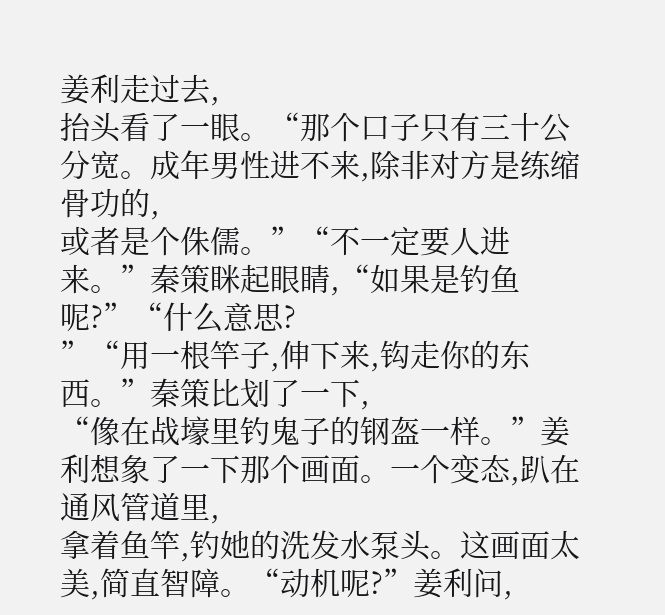姜利走过去,
抬头看了一眼。“那个口子只有三十公分宽。成年男性进不来,除非对方是练缩骨功的,
或者是个侏儒。”“不一定要人进来。”秦策眯起眼睛,“如果是钓鱼呢?”“什么意思?
”“用一根竿子,伸下来,钩走你的东西。”秦策比划了一下,
“像在战壕里钓鬼子的钢盔一样。”姜利想象了一下那个画面。一个变态,趴在通风管道里,
拿着鱼竿,钓她的洗发水泵头。这画面太美,简直智障。“动机呢?”姜利问,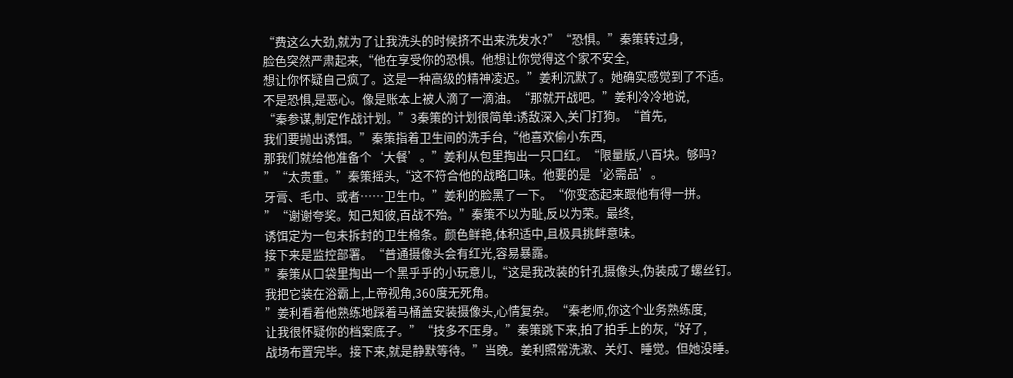“费这么大劲,就为了让我洗头的时候挤不出来洗发水?”“恐惧。”秦策转过身,
脸色突然严肃起来,“他在享受你的恐惧。他想让你觉得这个家不安全,
想让你怀疑自己疯了。这是一种高级的精神凌迟。”姜利沉默了。她确实感觉到了不适。
不是恐惧,是恶心。像是账本上被人滴了一滴油。“那就开战吧。”姜利冷冷地说,
“秦参谋,制定作战计划。”3秦策的计划很简单:诱敌深入,关门打狗。“首先,
我们要抛出诱饵。”秦策指着卫生间的洗手台,“他喜欢偷小东西,
那我们就给他准备个‘大餐’。”姜利从包里掏出一只口红。“限量版,八百块。够吗?
”“太贵重。”秦策摇头,“这不符合他的战略口味。他要的是‘必需品’。
牙膏、毛巾、或者……卫生巾。”姜利的脸黑了一下。“你变态起来跟他有得一拼。
”“谢谢夸奖。知己知彼,百战不殆。”秦策不以为耻,反以为荣。最终,
诱饵定为一包未拆封的卫生棉条。颜色鲜艳,体积适中,且极具挑衅意味。
接下来是监控部署。“普通摄像头会有红光,容易暴露。
”秦策从口袋里掏出一个黑乎乎的小玩意儿,“这是我改装的针孔摄像头,伪装成了螺丝钉。
我把它装在浴霸上,上帝视角,360度无死角。
”姜利看着他熟练地踩着马桶盖安装摄像头,心情复杂。“秦老师,你这个业务熟练度,
让我很怀疑你的档案底子。”“技多不压身。”秦策跳下来,拍了拍手上的灰,“好了,
战场布置完毕。接下来,就是静默等待。”当晚。姜利照常洗漱、关灯、睡觉。但她没睡。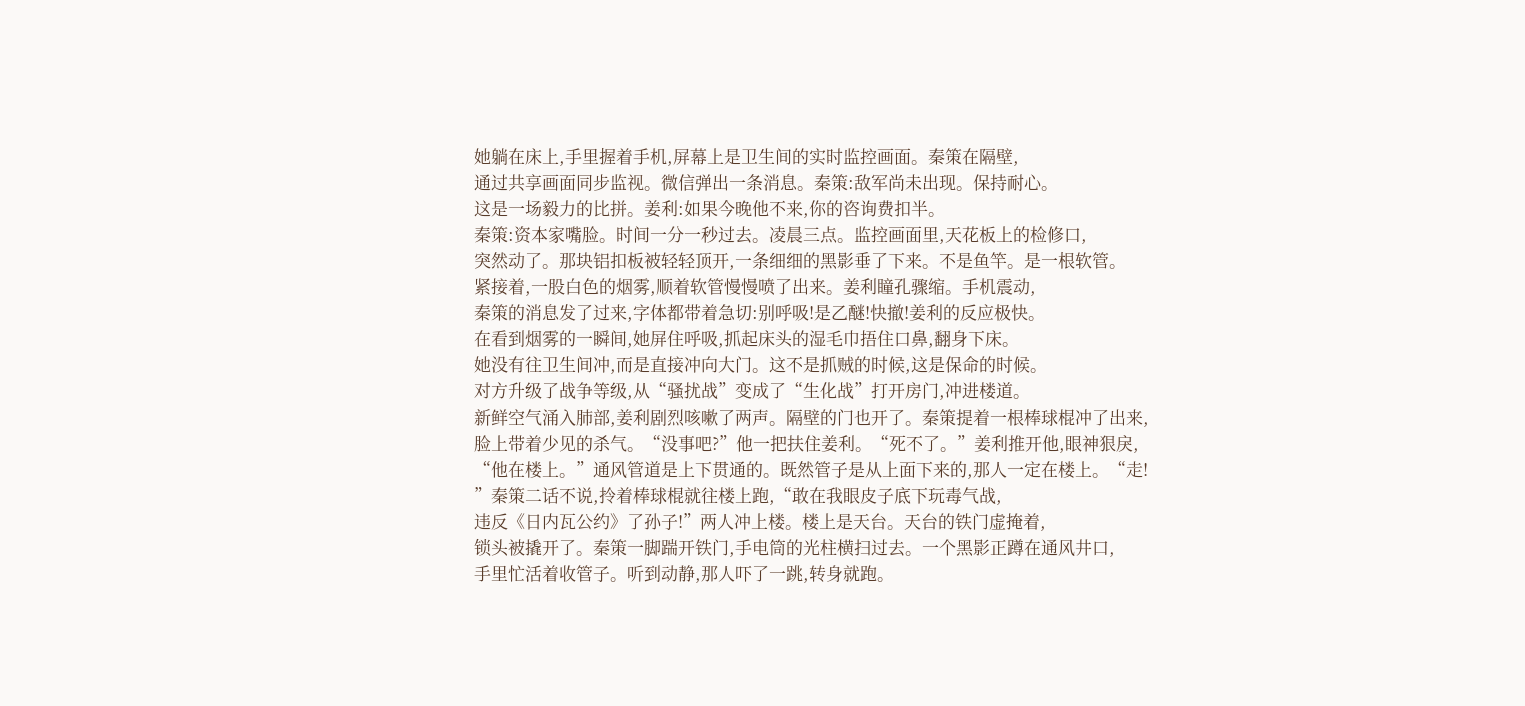她躺在床上,手里握着手机,屏幕上是卫生间的实时监控画面。秦策在隔壁,
通过共享画面同步监视。微信弹出一条消息。秦策:敌军尚未出现。保持耐心。
这是一场毅力的比拼。姜利:如果今晚他不来,你的咨询费扣半。
秦策:资本家嘴脸。时间一分一秒过去。凌晨三点。监控画面里,天花板上的检修口,
突然动了。那块铝扣板被轻轻顶开,一条细细的黑影垂了下来。不是鱼竿。是一根软管。
紧接着,一股白色的烟雾,顺着软管慢慢喷了出来。姜利瞳孔骤缩。手机震动,
秦策的消息发了过来,字体都带着急切:别呼吸!是乙醚!快撤!姜利的反应极快。
在看到烟雾的一瞬间,她屏住呼吸,抓起床头的湿毛巾捂住口鼻,翻身下床。
她没有往卫生间冲,而是直接冲向大门。这不是抓贼的时候,这是保命的时候。
对方升级了战争等级,从“骚扰战”变成了“生化战”打开房门,冲进楼道。
新鲜空气涌入肺部,姜利剧烈咳嗽了两声。隔壁的门也开了。秦策提着一根棒球棍冲了出来,
脸上带着少见的杀气。“没事吧?”他一把扶住姜利。“死不了。”姜利推开他,眼神狠戾,
“他在楼上。”通风管道是上下贯通的。既然管子是从上面下来的,那人一定在楼上。“走!
”秦策二话不说,拎着棒球棍就往楼上跑,“敢在我眼皮子底下玩毒气战,
违反《日内瓦公约》了孙子!”两人冲上楼。楼上是天台。天台的铁门虚掩着,
锁头被撬开了。秦策一脚踹开铁门,手电筒的光柱横扫过去。一个黑影正蹲在通风井口,
手里忙活着收管子。听到动静,那人吓了一跳,转身就跑。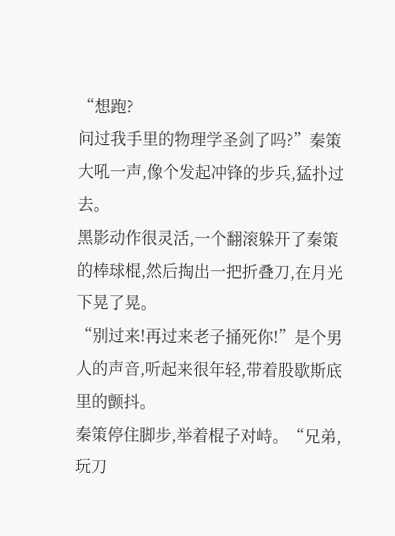“想跑?
问过我手里的物理学圣剑了吗?”秦策大吼一声,像个发起冲锋的步兵,猛扑过去。
黑影动作很灵活,一个翻滚躲开了秦策的棒球棍,然后掏出一把折叠刀,在月光下晃了晃。
“别过来!再过来老子捅死你!”是个男人的声音,听起来很年轻,带着股歇斯底里的颤抖。
秦策停住脚步,举着棍子对峙。“兄弟,玩刀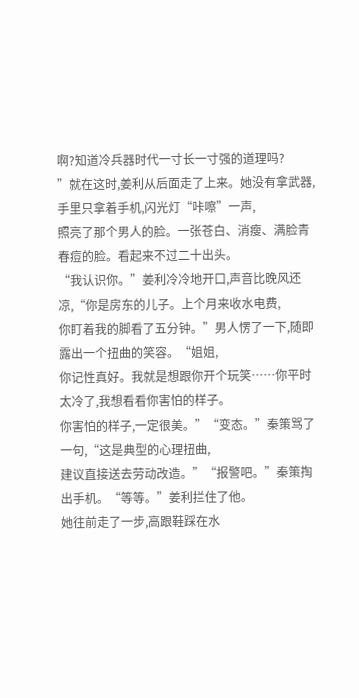啊?知道冷兵器时代一寸长一寸强的道理吗?
”就在这时,姜利从后面走了上来。她没有拿武器,手里只拿着手机,闪光灯“咔嚓”一声,
照亮了那个男人的脸。一张苍白、消瘦、满脸青春痘的脸。看起来不过二十出头。
“我认识你。”姜利冷冷地开口,声音比晚风还凉,“你是房东的儿子。上个月来收水电费,
你盯着我的脚看了五分钟。”男人愣了一下,随即露出一个扭曲的笑容。“姐姐,
你记性真好。我就是想跟你开个玩笑……你平时太冷了,我想看看你害怕的样子。
你害怕的样子,一定很美。”“变态。”秦策骂了一句,“这是典型的心理扭曲,
建议直接送去劳动改造。”“报警吧。”秦策掏出手机。“等等。”姜利拦住了他。
她往前走了一步,高跟鞋踩在水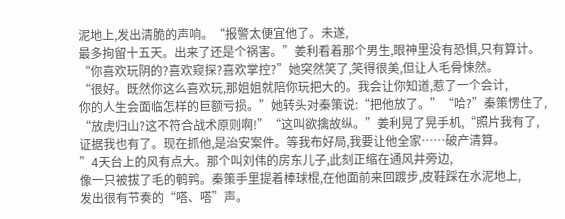泥地上,发出清脆的声响。“报警太便宜他了。未遂,
最多拘留十五天。出来了还是个祸害。”姜利看着那个男生,眼神里没有恐惧,只有算计。
“你喜欢玩阴的?喜欢窥探?喜欢掌控?”她突然笑了,笑得很美,但让人毛骨悚然。
“很好。既然你这么喜欢玩,那姐姐就陪你玩把大的。我会让你知道,惹了一个会计,
你的人生会面临怎样的巨额亏损。”她转头对秦策说:“把他放了。”“哈?”秦策愣住了,
“放虎归山?这不符合战术原则啊!”“这叫欲擒故纵。”姜利晃了晃手机,“照片我有了,
证据我也有了。现在抓他,是治安案件。等我布好局,我要让他全家……破产清算。
”4天台上的风有点大。那个叫刘伟的房东儿子,此刻正缩在通风井旁边,
像一只被拔了毛的鹌鹑。秦策手里提着棒球棍,在他面前来回踱步,皮鞋踩在水泥地上,
发出很有节奏的“嗒、嗒”声。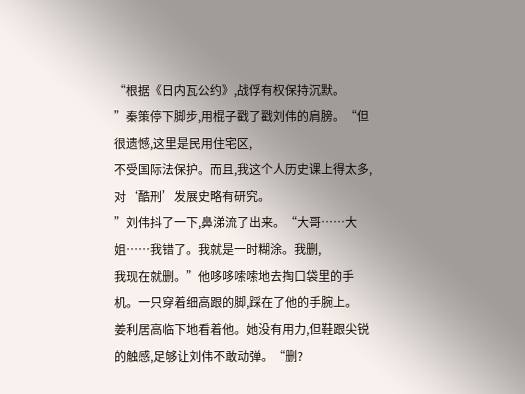“根据《日内瓦公约》,战俘有权保持沉默。
”秦策停下脚步,用棍子戳了戳刘伟的肩膀。“但很遗憾,这里是民用住宅区,
不受国际法保护。而且,我这个人历史课上得太多,对‘酷刑’发展史略有研究。
”刘伟抖了一下,鼻涕流了出来。“大哥……大姐……我错了。我就是一时糊涂。我删,
我现在就删。”他哆哆嗦嗦地去掏口袋里的手机。一只穿着细高跟的脚,踩在了他的手腕上。
姜利居高临下地看着他。她没有用力,但鞋跟尖锐的触感,足够让刘伟不敢动弹。“删?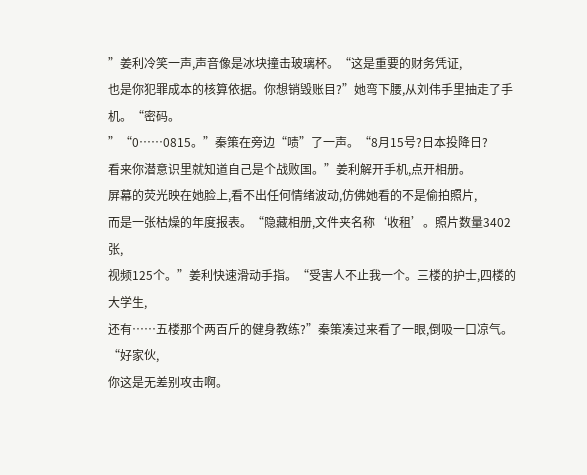”姜利冷笑一声,声音像是冰块撞击玻璃杯。“这是重要的财务凭证,
也是你犯罪成本的核算依据。你想销毁账目?”她弯下腰,从刘伟手里抽走了手机。“密码。
”“0……0815。”秦策在旁边“啧”了一声。“8月15号?日本投降日?
看来你潜意识里就知道自己是个战败国。”姜利解开手机,点开相册。
屏幕的荧光映在她脸上,看不出任何情绪波动,仿佛她看的不是偷拍照片,
而是一张枯燥的年度报表。“隐藏相册,文件夹名称‘收租’。照片数量3402张,
视频125个。”姜利快速滑动手指。“受害人不止我一个。三楼的护士,四楼的大学生,
还有……五楼那个两百斤的健身教练?”秦策凑过来看了一眼,倒吸一口凉气。“好家伙,
你这是无差别攻击啊。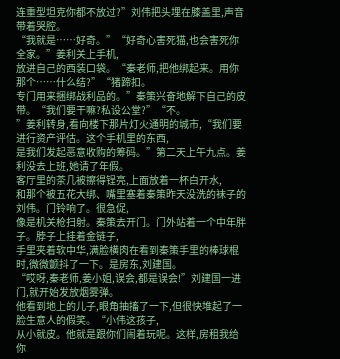连重型坦克你都不放过?”刘伟把头埋在膝盖里,声音带着哭腔。
“我就是……好奇。”“好奇心害死猫,也会害死你全家。”姜利关上手机,
放进自己的西装口袋。“秦老师,把他绑起来。用你那个……什么结?”“猪蹄扣。
专门用来捆绑战利品的。”秦策兴奋地解下自己的皮带。“我们要干嘛?私设公堂?”“不。
”姜利转身,看向楼下那片灯火通明的城市,“我们要进行资产评估。这个手机里的东西,
是我们发起恶意收购的筹码。”第二天上午九点。姜利没去上班,她请了年假。
客厅里的茶几被擦得锃亮,上面放着一杯白开水,
和那个被五花大绑、嘴里塞着秦策昨天没洗的袜子的刘伟。门铃响了。很急促,
像是机关枪扫射。秦策去开门。门外站着一个中年胖子。脖子上挂着金链子,
手里夹着软中华,满脸横肉在看到秦策手里的棒球棍时,微微颤抖了一下。是房东,刘建国。
“哎呀,秦老师,姜小姐,误会,都是误会!”刘建国一进门,就开始发放烟雾弹。
他看到地上的儿子,眼角抽搐了一下,但很快堆起了一脸生意人的假笑。“小伟这孩子,
从小就皮。他就是跟你们闹着玩呢。这样,房租我给你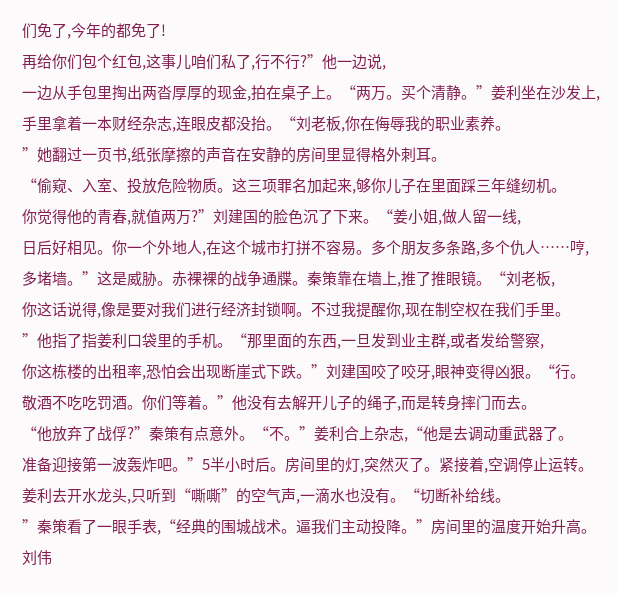们免了,今年的都免了!
再给你们包个红包,这事儿咱们私了,行不行?”他一边说,
一边从手包里掏出两沓厚厚的现金,拍在桌子上。“两万。买个清静。”姜利坐在沙发上,
手里拿着一本财经杂志,连眼皮都没抬。“刘老板,你在侮辱我的职业素养。
”她翻过一页书,纸张摩擦的声音在安静的房间里显得格外刺耳。
“偷窥、入室、投放危险物质。这三项罪名加起来,够你儿子在里面踩三年缝纫机。
你觉得他的青春,就值两万?”刘建国的脸色沉了下来。“姜小姐,做人留一线,
日后好相见。你一个外地人,在这个城市打拼不容易。多个朋友多条路,多个仇人……哼,
多堵墙。”这是威胁。赤裸裸的战争通牒。秦策靠在墙上,推了推眼镜。“刘老板,
你这话说得,像是要对我们进行经济封锁啊。不过我提醒你,现在制空权在我们手里。
”他指了指姜利口袋里的手机。“那里面的东西,一旦发到业主群,或者发给警察,
你这栋楼的出租率,恐怕会出现断崖式下跌。”刘建国咬了咬牙,眼神变得凶狠。“行。
敬酒不吃吃罚酒。你们等着。”他没有去解开儿子的绳子,而是转身摔门而去。
“他放弃了战俘?”秦策有点意外。“不。”姜利合上杂志,“他是去调动重武器了。
准备迎接第一波轰炸吧。”5半小时后。房间里的灯,突然灭了。紧接着,空调停止运转。
姜利去开水龙头,只听到“嘶嘶”的空气声,一滴水也没有。“切断补给线。
”秦策看了一眼手表,“经典的围城战术。逼我们主动投降。”房间里的温度开始升高。
刘伟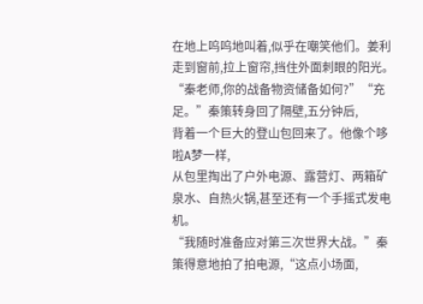在地上呜呜地叫着,似乎在嘲笑他们。姜利走到窗前,拉上窗帘,挡住外面刺眼的阳光。
“秦老师,你的战备物资储备如何?”“充足。”秦策转身回了隔壁,五分钟后,
背着一个巨大的登山包回来了。他像个哆啦A梦一样,
从包里掏出了户外电源、露营灯、两箱矿泉水、自热火锅,甚至还有一个手摇式发电机。
“我随时准备应对第三次世界大战。”秦策得意地拍了拍电源,“这点小场面,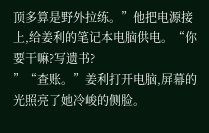顶多算是野外拉练。”他把电源接上,给姜利的笔记本电脑供电。“你要干嘛?写遗书?
”“查账。”姜利打开电脑,屏幕的光照亮了她冷峻的侧脸。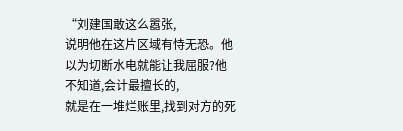“刘建国敢这么嚣张,
说明他在这片区域有恃无恐。他以为切断水电就能让我屈服?他不知道,会计最擅长的,
就是在一堆烂账里,找到对方的死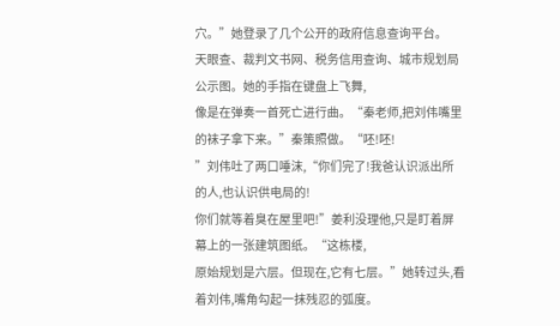穴。”她登录了几个公开的政府信息查询平台。
天眼查、裁判文书网、税务信用查询、城市规划局公示图。她的手指在键盘上飞舞,
像是在弹奏一首死亡进行曲。“秦老师,把刘伟嘴里的袜子拿下来。”秦策照做。“呸!呸!
”刘伟吐了两口唾沫,“你们完了!我爸认识派出所的人,也认识供电局的!
你们就等着臭在屋里吧!”姜利没理他,只是盯着屏幕上的一张建筑图纸。“这栋楼,
原始规划是六层。但现在,它有七层。”她转过头,看着刘伟,嘴角勾起一抹残忍的弧度。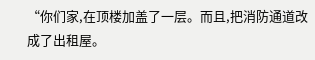“你们家,在顶楼加盖了一层。而且,把消防通道改成了出租屋。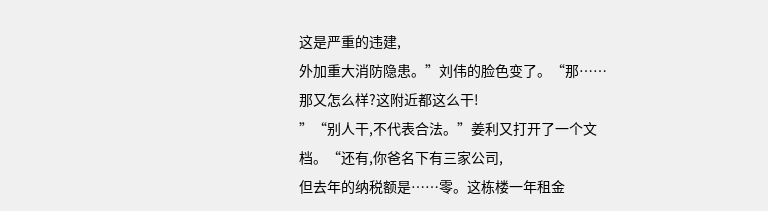这是严重的违建,
外加重大消防隐患。”刘伟的脸色变了。“那……那又怎么样?这附近都这么干!
”“别人干,不代表合法。”姜利又打开了一个文档。“还有,你爸名下有三家公司,
但去年的纳税额是……零。这栋楼一年租金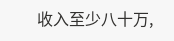收入至少八十万,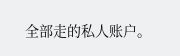全部走的私人账户。